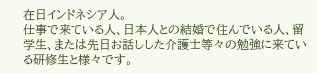在日インドネシア人。
仕事で来ている人、日本人との結婚で住んでいる人、留学生、または先日お話しした介護士等々の勉強に来ている研修生と様々です。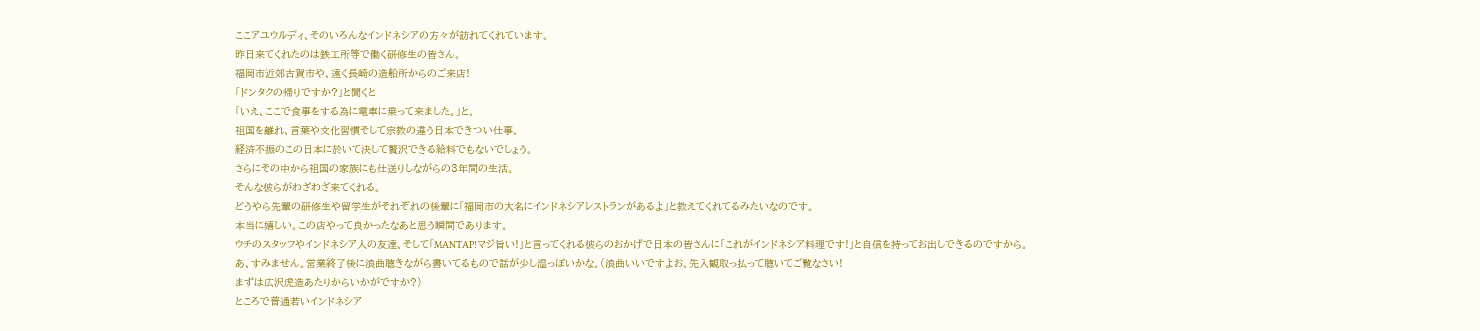ここアユウルディ、そのいろんなインドネシアの方々が訪れてくれています。
昨日来てくれたのは鉄工所等で働く研修生の皆さん。
福岡市近郊古賀市や、遠く長崎の造船所からのご来店!
「ドンタクの帰りですか?」と聞くと
「いえ、ここで食事をする為に電車に乗って来ました。」と。
祖国を離れ、言葉や文化習慣そして宗教の違う日本できつい仕事。
経済不振のこの日本に於いて決して贅沢できる給料でもないでしょう。
さらにその中から祖国の家族にも仕送りしながらの3年間の生活。
そんな彼らがわざわざ来てくれる。
どうやら先輩の研修生や留学生がそれぞれの後輩に「福岡市の大名にインドネシアレストランがあるよ」と教えてくれてるみたいなのです。
本当に嬉しい。この店やって良かったなあと思う瞬間であります。
ウチのスタッフやインドネシア人の友達、そして「MANTAP!マジ旨い!」と言ってくれる彼らのおかげで日本の皆さんに「これがインドネシア料理です!」と自信を持ってお出しできるのですから。
あ、すみません。営業終了後に浪曲聴きながら書いてるもので話が少し湿っぽいかな。(浪曲いいですよお。先入観取っ払って聴いてご覧なさい!
まずは広沢虎造あたりからいかがですか?)
ところで普通若いインドネシア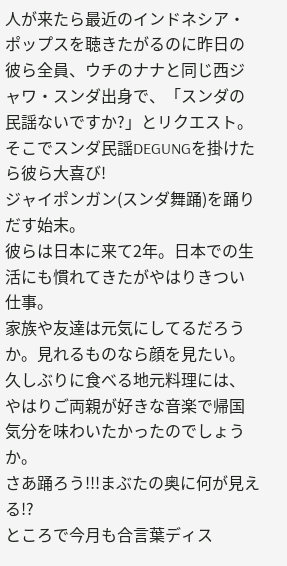人が来たら最近のインドネシア・ポップスを聴きたがるのに昨日の彼ら全員、ウチのナナと同じ西ジャワ・スンダ出身で、「スンダの民謡ないですか?」とリクエスト。
そこでスンダ民謡DEGUNGを掛けたら彼ら大喜び!
ジャイポンガン(スンダ舞踊)を踊りだす始末。
彼らは日本に来て2年。日本での生活にも慣れてきたがやはりきつい仕事。
家族や友達は元気にしてるだろうか。見れるものなら顔を見たい。
久しぶりに食べる地元料理には、やはりご両親が好きな音楽で帰国気分を味わいたかったのでしょうか。
さあ踊ろう!!!まぶたの奥に何が見える!?
ところで今月も合言葉ディス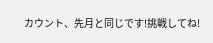カウント、先月と同じです!挑戦してね!